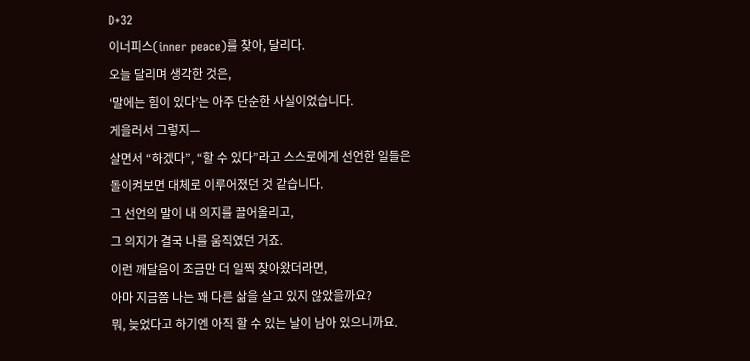D+32
이너피스(inner peace)를 찾아, 달리다.
오늘 달리며 생각한 것은,
‘말에는 힘이 있다’는 아주 단순한 사실이었습니다.
게을러서 그렇지—
살면서 “하겠다”, “할 수 있다”라고 스스로에게 선언한 일들은
돌이켜보면 대체로 이루어졌던 것 같습니다.
그 선언의 말이 내 의지를 끌어올리고,
그 의지가 결국 나를 움직였던 거죠.
이런 깨달음이 조금만 더 일찍 찾아왔더라면,
아마 지금쯤 나는 꽤 다른 삶을 살고 있지 않았을까요?
뭐, 늦었다고 하기엔 아직 할 수 있는 날이 남아 있으니까요.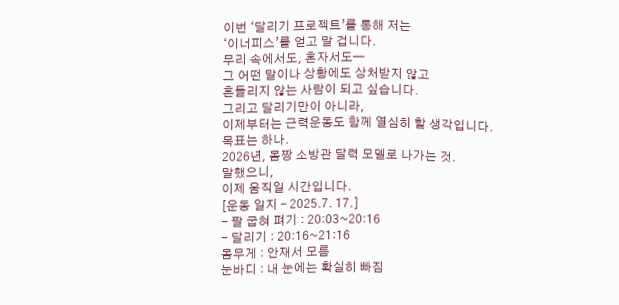이번 ‘달리기 프로젝트’를 통해 저는
‘이너피스’를 얻고 말 겁니다.
무리 속에서도, 혼자서도—
그 어떤 말이나 상황에도 상처받지 않고
흔들리지 않는 사람이 되고 싶습니다.
그리고 달리기만이 아니라,
이제부터는 근력운동도 함께 열심히 할 생각입니다.
목표는 하나.
2026년, 몸짱 소방관 달력 모델로 나가는 것.
말했으니,
이제 움직일 시간입니다.
[운동 일지 – 2025.7. 17.]
- 팔 굽혀 펴기 : 20:03~20:16
- 달리기 : 20:16~21:16
몸무게 : 안재서 모름
눈바디 : 내 눈에는 확실히 빠짐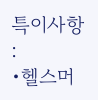특이사항 :
•헬스머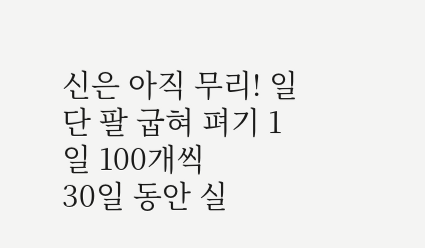신은 아직 무리! 일단 팔 굽혀 펴기 1일 100개씩
30일 동안 실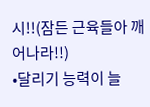시!!(잠든 근육들아 깨어나라!!)
•달리기 능력이 늘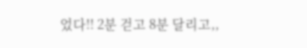었다!! 2분 걷고 8분 달리고,,